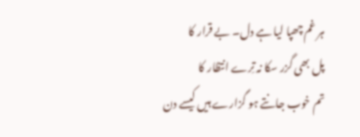ہر غم چھپا لیا ہے دل۔ بے قرار کا
پل بھی گزر سکا نہ تِرے انتظار کا
تم خوب جانتے ہو گزارے ہیں کیسے دن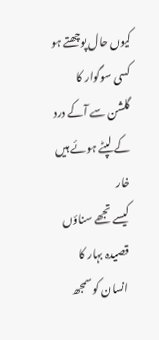کیوں حال پوچھتے ہو کسی سوگوار کا
گلشن سے آکے درد کے لپٹے ہوئے ہیں خار
کیسے تجھے سناؤں قصیدہ بہار کا
انسان کو سمجھ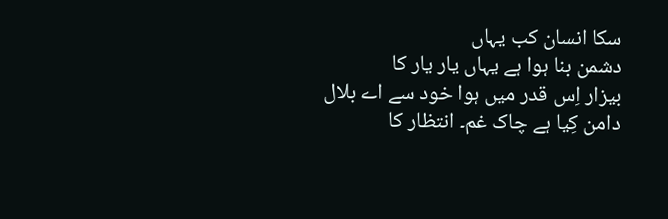سکا انسان کب یہاں
دشمن بنا ہوا ہے یہاں یار یار کا
بیزار اِس قدر میں ہوا خود سے اے بلال
دامن کِیا ہے چاک غم۔ انتظار کا